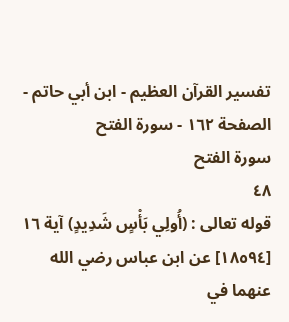تفسير القرآن العظيم - ابن أبي حاتم - الصفحة ١٦٢ - سورة الفتح
سورة الفتح
٤٨
قوله تعالى : (أُولِي بَأْسٍ شَدِيدٍ) آية ١٦
[١٨٥٩٤] عن ابن عباس رضي الله عنهما في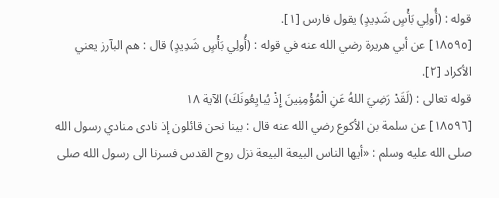قوله : (أُولِي بَأْسٍ شَدِيدٍ) يقول فارس [١].
[١٨٥٩٥] عن أبي هريرة رضي الله عنه في قوله : (أُولِي بَأْسٍ شَدِيدٍ) قال : هم البآرز يعني الأكراد [٢].
قوله تعالى : (لَقَدْ رَضِيَ اللهُ عَنِ الْمُؤْمِنِينَ إِذْ يُبايِعُونَكَ) الآية ١٨
[١٨٥٩٦] عن سلمة بن الأكوع رضي الله عنه قال : بينا نحن قائلون إذ نادى منادي رسول الله صلى الله عليه وسلم : «أيها الناس البيعة البيعة نزل روح القدس فسرنا الى رسول الله صلى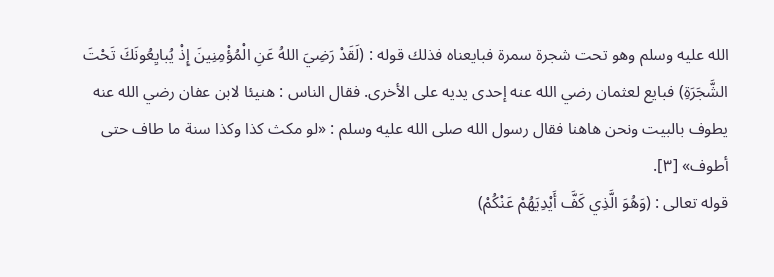الله عليه وسلم وهو تحت شجرة سمرة فبايعناه فذلك قوله : (لَقَدْ رَضِيَ اللهُ عَنِ الْمُؤْمِنِينَ إِذْ يُبايِعُونَكَ تَحْتَ الشَّجَرَةِ) فبايع لعثمان رضي الله عنه إحدى يديه على الأخرى. فقال الناس : هنيئا لابن عفان رضي الله عنه يطوف بالبيت ونحن هاهنا فقال رسول الله صلى الله عليه وسلم : «لو مكث كذا وكذا سنة ما طاف حتى أطوف» [٣].
قوله تعالى : (وَهُوَ الَّذِي كَفَّ أَيْدِيَهُمْ عَنْكُمْ)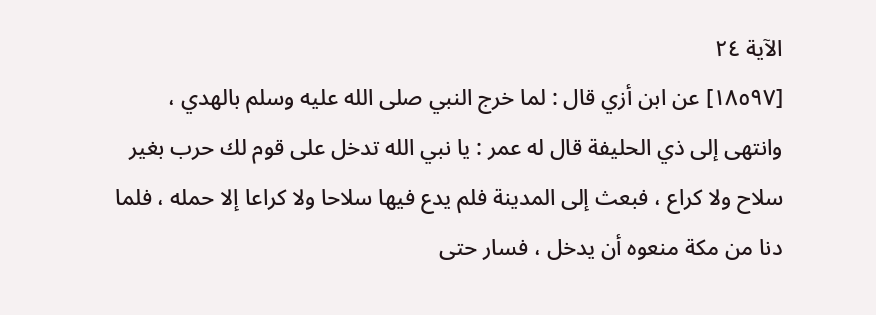الآية ٢٤
[١٨٥٩٧] عن ابن أزي قال : لما خرج النبي صلى الله عليه وسلم بالهدي ، وانتهى إلى ذي الحليفة قال له عمر : يا نبي الله تدخل على قوم لك حرب بغير سلاح ولا كراع ، فبعث إلى المدينة فلم يدع فيها سلاحا ولا كراعا إلا حمله ، فلما دنا من مكة منعوه أن يدخل ، فسار حتى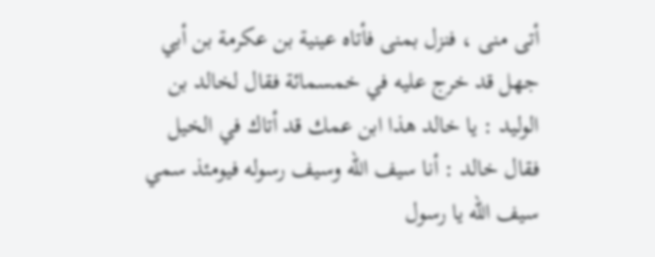أتى منى ، فنزل بمنى فأتاه عينية بن عكرمة بن أبي جهل قد خرج عليه في خمسمائة فقال لخالد بن الوليد : يا خالد هذا ابن عمك قد أتاك في الخيل فقال خالد : أنا سيف الله وسيف رسوله فيومئذ سمي سيف الله يا رسول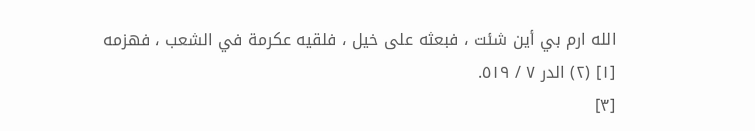الله ارم بي أين شئت ، فبعثه على خيل ، فلقيه عكرمة في الشعب ، فهزمه
[١] (٢) الدر ٧ / ٥١٩.
[٣]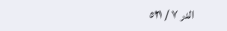الدر ٧ / ٥٢١